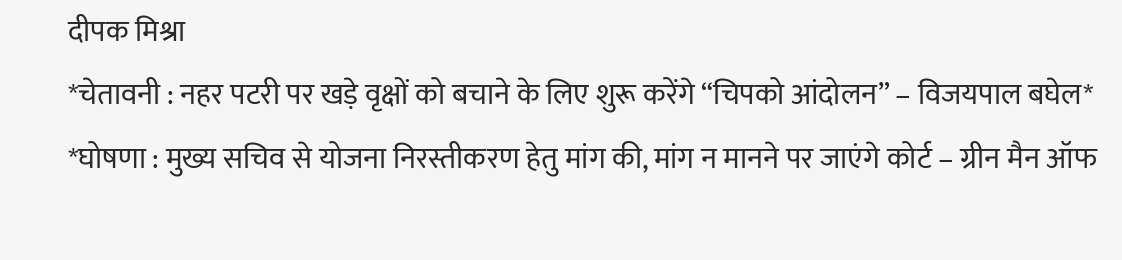दीपक मिश्रा
*चेतावनी : नहर पटरी पर खड़े वृक्षों को बचाने के लिए शुरू करेंगे “चिपको आंदोलन” – विजयपाल बघेल*
*घोषणा : मुख्य सचिव से योजना निरस्तीकरण हेतु मांग की, मांग न मानने पर जाएंगे कोर्ट – ग्रीन मैन ऑफ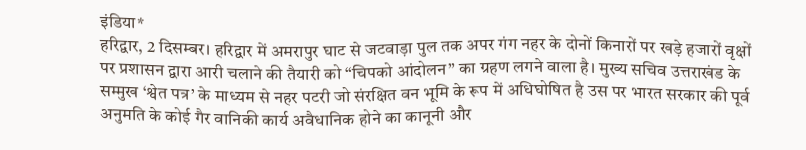इंडिया*
हरिद्वार, 2 दिसम्बर। हरिद्वार में अमरापुर घाट से जटवाड़ा पुल तक अपर गंग नहर के दोनों किनारों पर खड़े हजारों वृक्षों पर प्रशासन द्वारा आरी चलाने की तैयारी को “चिपको आंदोलन” का ग्रहण लगने वाला है। मुख्य सचिव उत्तराखंड के सम्मुख ‘श्वेत पत्र’ के माध्यम से नहर पटरी जो संरक्षित वन भूमि के रूप में अधिघोषित है उस पर भारत सरकार की पूर्व अनुमति के कोई गैर वानिकी कार्य अवैधानिक होने का कानूनी और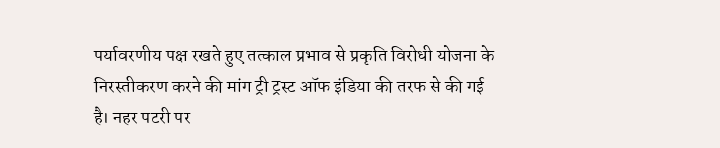पर्यावरणीय पक्ष रखते हुए तत्काल प्रभाव से प्रकृति विरोधी योजना के निरस्तीकरण करने की मांग ट्री ट्रस्ट ऑफ इंडिया की तरफ से की गई है। नहर पटरी पर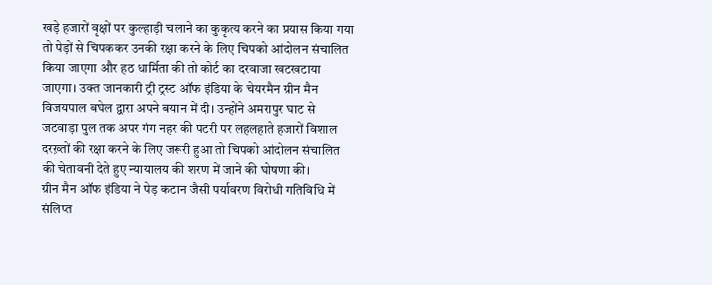खड़े हजारों वृक्षों पर कुल्हाड़ी चलाने का कुकृत्य करने का प्रयास किया गया तो पेड़ों से चिपककर उनकी रक्षा करने के लिए चिपको आंदोलन संचालित किया जाएगा और हठ धार्मिता की तो कोर्ट का दरवाजा खटखटाया जाएगा। उक्त जानकारी ट्री ट्रस्ट ऑफ इंडिया के चेयरमैन ग्रीन मैन विजयपाल बघेल द्वारा अपने बयान में दी। उन्होंने अमरापुर घाट से जटवाड़ा पुल तक अपर गंग नहर की पटरी पर लहलहाते हजारों विशाल दरख़्तों की रक्षा करने के लिए जरूरी हुआ तो चिपको आंदोलन संचालित की चेतावनी देते हुए न्यायालय की शरण में जाने की घोषणा की।
ग्रीन मैन ऑफ इंडिया ने पेड़ कटान जैसी पर्यावरण विरोधी गतिविधि में संलिप्त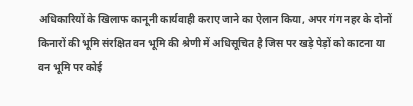अधिकारियों के खिलाफ कानूनी कार्यवाही कराए जाने का ऐलान किया, अपर गंग नहर के दोनों किनारों की भूमि संरक्षित वन भूमि की श्रेणी में अधिसूचित है जिस पर खड़े पेड़ों को काटना या वन भूमि पर कोई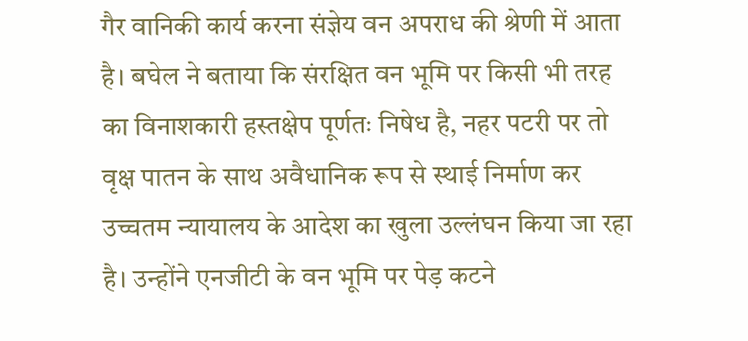गैर वानिकी कार्य करना संज्ञेय वन अपराध की श्रेणी में आता है। बघेल ने बताया कि संरक्षित वन भूमि पर किसी भी तरह का विनाशकारी हस्तक्षेप पूर्णतः निषेध है, नहर पटरी पर तो वृक्ष पातन के साथ अवैधानिक रूप से स्थाई निर्माण कर उच्चतम न्यायालय के आदेश का खुला उल्लंघन किया जा रहा है। उन्होंने एनजीटी के वन भूमि पर पेड़ कटने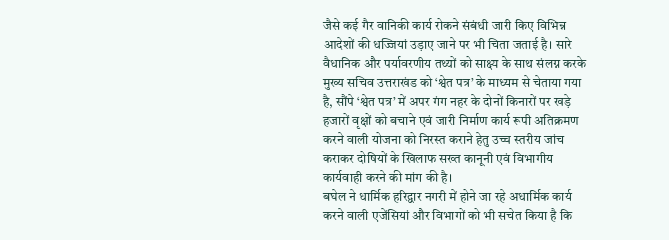जैसे कई गैर वानिकी कार्य रोकने संबंधी जारी किए विभिन्न आदेशों की धज्जियां उड़ाए जाने पर भी चिता जताई है। सारे वैधानिक और पर्यावरणीय तथ्यों को साक्ष्य के साथ संलग्न करके मुख्य सचिव उत्तराखंड को ‘श्वेत पत्र’ के माध्यम से चेताया गया है, सौंपे ‘श्वेत पत्र’ में अपर गंग नहर के दोनों किनारों पर खड़े हजारों वृक्षों को बचाने एवं जारी निर्माण कार्य रूपी अतिक्रमण करने वाली योजना को निरस्त कराने हेतु उच्च स्तरीय जांच कराकर दोषियों के खिलाफ सख्त कानूनी एवं विभागीय कार्यवाही करने की मांग की है।
बघेल ने धार्मिक हरिद्वार नगरी में होने जा रहे अधार्मिक कार्य करने वाली एजेंसियां और विभागों को भी सचेत किया है कि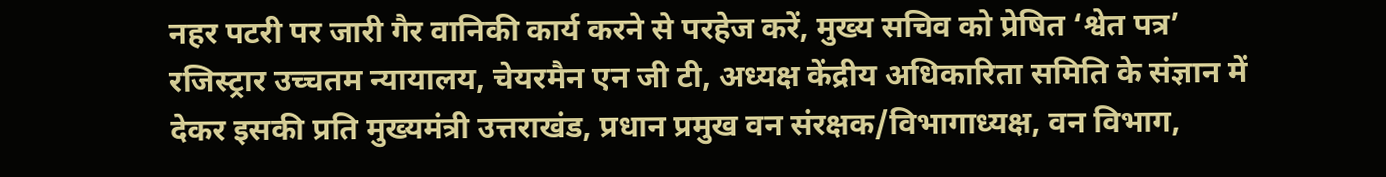नहर पटरी पर जारी गैर वानिकी कार्य करने से परहेज करें, मुख्य सचिव को प्रेषित ‘श्वेत पत्र’ रजिस्ट्रार उच्चतम न्यायालय, चेयरमैन एन जी टी, अध्यक्ष केंद्रीय अधिकारिता समिति के संज्ञान में देकर इसकी प्रति मुख्यमंत्री उत्तराखंड, प्रधान प्रमुख वन संरक्षक/विभागाध्यक्ष, वन विभाग,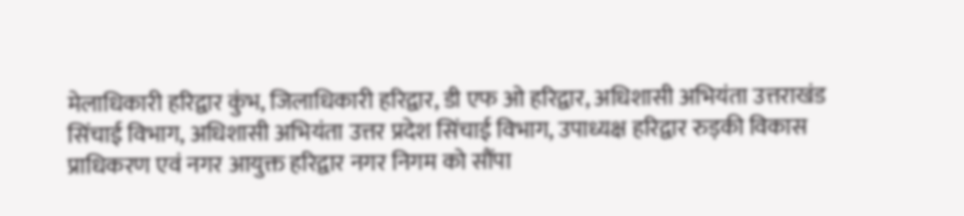मेलाधिकारी हरिद्वार कुंभ, जिलाधिकारी हरिद्वार, डी एफ ओ हरिद्वार, अधिशासी अभियंता उत्तराखंड सिंचाई विभाग, अधिशासी अभियंता उत्तर प्रदेश सिंचाई विभाग, उपाध्यक्ष हरिद्वार रुड़की विकास प्राधिकरण एवं नगर आयुक्त हरिद्वार नगर निगम को सौंपा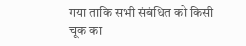गया ताकि सभी संबंधित को किसी चूक का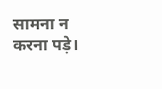सामना न करना पड़े।